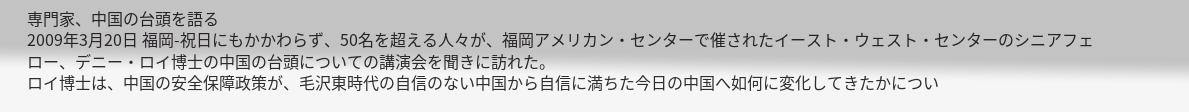専門家、中国の台頭を語る
2009年3月20日 福岡-祝日にもかかわらず、50名を超える人々が、福岡アメリカン・センターで催されたイースト・ウェスト・センターのシニアフェロー、デニー・ロイ博士の中国の台頭についての講演会を聞きに訪れた。
ロイ博士は、中国の安全保障政策が、毛沢東時代の自信のない中国から自信に満ちた今日の中国へ如何に変化してきたかについ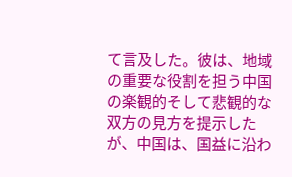て言及した。彼は、地域の重要な役割を担う中国の楽観的そして悲観的な双方の見方を提示したが、中国は、国益に沿わ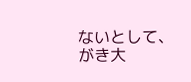ないとして、がき大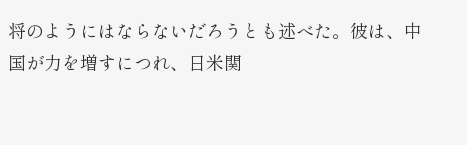将のようにはならないだろうとも述べた。彼は、中国が力を増すにつれ、日米関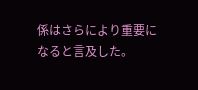係はさらにより重要になると言及した。